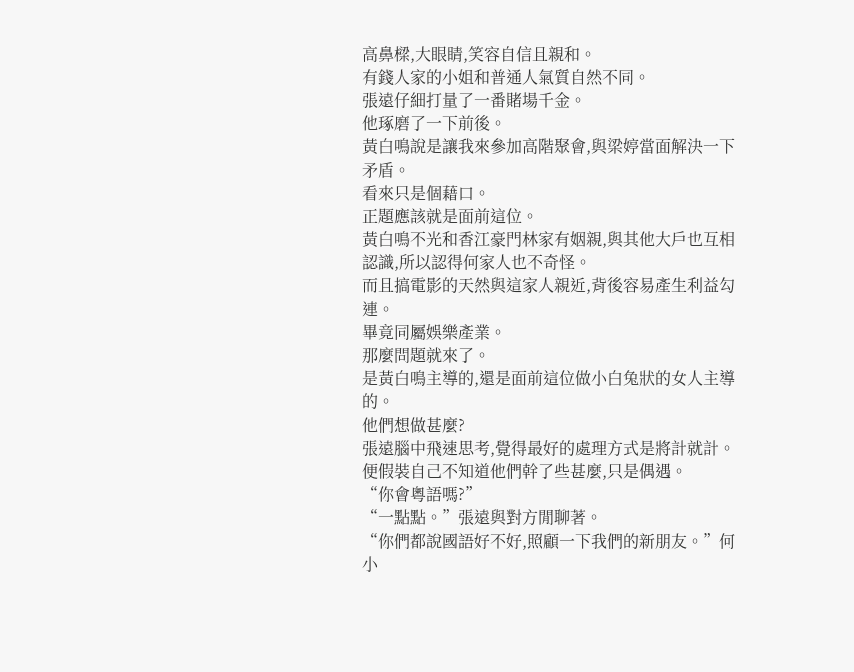高鼻樑,大眼睛,笑容自信且親和。
有錢人家的小姐和普通人氣質自然不同。
張遠仔細打量了一番賭場千金。
他琢磨了一下前後。
黃白鳴說是讓我來參加高階聚會,與梁婷當面解決一下矛盾。
看來只是個藉口。
正題應該就是面前這位。
黃白鳴不光和香江豪門林家有姻親,與其他大戶也互相認識,所以認得何家人也不奇怪。
而且搞電影的天然與這家人親近,背後容易產生利益勾連。
畢竟同屬娛樂產業。
那麼問題就來了。
是黃白鳴主導的,還是面前這位做小白兔狀的女人主導的。
他們想做甚麼?
張遠腦中飛速思考,覺得最好的處理方式是將計就計。
便假裝自己不知道他們幹了些甚麼,只是偶遇。
“你會粵語嗎?”
“一點點。”張遠與對方閒聊著。
“你們都說國語好不好,照顧一下我們的新朋友。”何小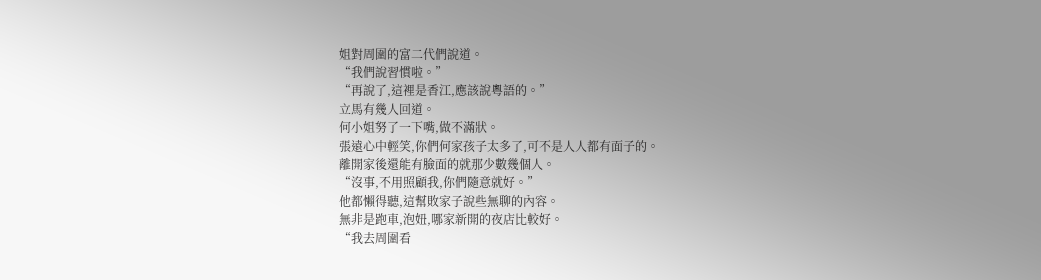姐對周圍的富二代們說道。
“我們說習慣啦。”
“再說了,這裡是香江,應該說粵語的。”
立馬有幾人回道。
何小姐努了一下嘴,做不滿狀。
張遠心中輕笑,你們何家孩子太多了,可不是人人都有面子的。
離開家後還能有臉面的就那少數幾個人。
“沒事,不用照顧我,你們隨意就好。”
他都懶得聽,這幫敗家子說些無聊的內容。
無非是跑車,泡妞,哪家新開的夜店比較好。
“我去周圍看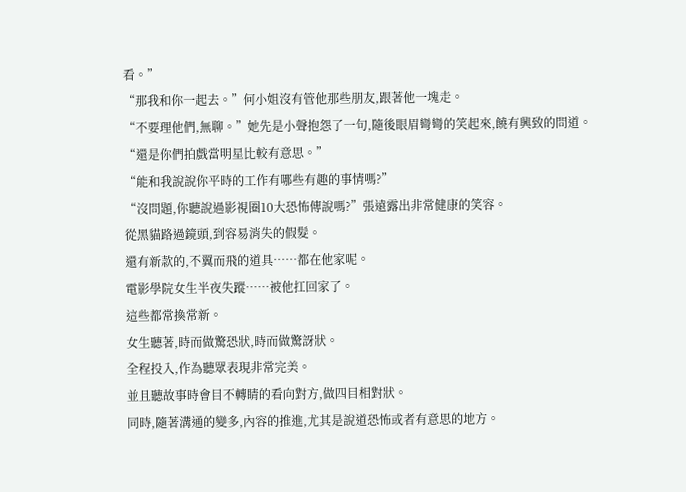看。”
“那我和你一起去。”何小姐沒有管他那些朋友,跟著他一塊走。
“不要理他們,無聊。”她先是小聲抱怨了一句,隨後眼眉彎彎的笑起來,饒有興致的問道。
“還是你們拍戲當明星比較有意思。”
“能和我說說你平時的工作有哪些有趣的事情嗎?”
“沒問題,你聽說過影視圈10大恐怖傳說嗎?”張遠露出非常健康的笑容。
從黑貓路過鏡頭,到容易消失的假髮。
還有新款的,不翼而飛的道具……都在他家呢。
電影學院女生半夜失蹤……被他扛回家了。
這些都常換常新。
女生聽著,時而做驚恐狀,時而做驚訝狀。
全程投入,作為聽眾表現非常完美。
並且聽故事時會目不轉睛的看向對方,做四目相對狀。
同時,隨著溝通的變多,內容的推進,尤其是說道恐怖或者有意思的地方。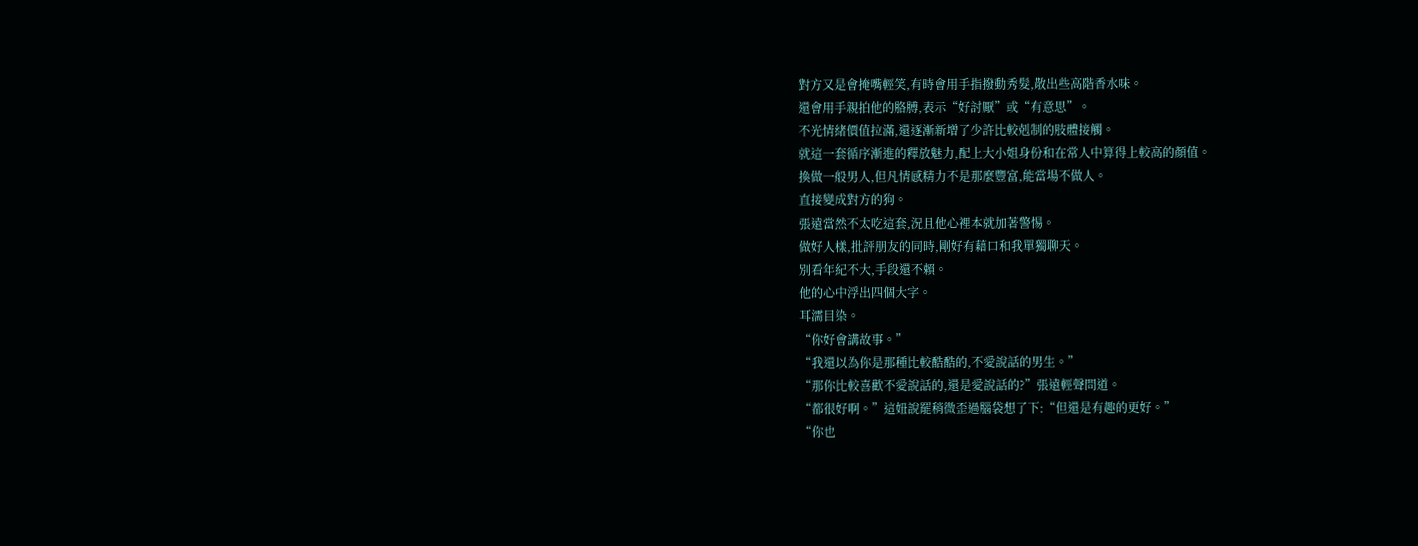對方又是會掩嘴輕笑,有時會用手指撥動秀髮,散出些高階香水味。
還會用手親拍他的胳膊,表示“好討厭”或“有意思”。
不光情緒價值拉滿,還逐漸新增了少許比較剋制的肢體接觸。
就這一套循序漸進的釋放魅力,配上大小姐身份和在常人中算得上較高的顏值。
換做一般男人,但凡情感精力不是那麼豐富,能當場不做人。
直接變成對方的狗。
張遠當然不太吃這套,況且他心裡本就加著警惕。
做好人樣,批評朋友的同時,剛好有藉口和我單獨聊天。
別看年紀不大,手段還不賴。
他的心中浮出四個大字。
耳濡目染。
“你好會講故事。”
“我還以為你是那種比較酷酷的,不愛說話的男生。”
“那你比較喜歡不愛說話的,還是愛說話的?”張遠輕聲問道。
“都很好啊。”這妞說罷稍微歪過腦袋想了下:“但還是有趣的更好。”
“你也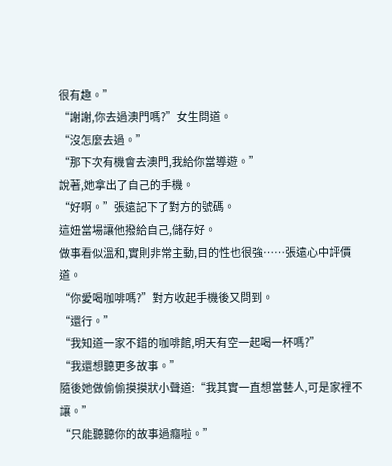很有趣。”
“謝謝,你去過澳門嗎?”女生問道。
“沒怎麼去過。”
“那下次有機會去澳門,我給你當導遊。”
說著,她拿出了自己的手機。
“好啊。”張遠記下了對方的號碼。
這妞當場讓他撥給自己,儲存好。
做事看似溫和,實則非常主動,目的性也很強……張遠心中評價道。
“你愛喝咖啡嗎?”對方收起手機後又問到。
“還行。”
“我知道一家不錯的咖啡館,明天有空一起喝一杯嗎?”
“我還想聽更多故事。”
隨後她做偷偷摸摸狀小聲道:“我其實一直想當藝人,可是家裡不讓。”
“只能聽聽你的故事過癮啦。”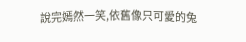說完嫣然一笑,依舊像只可愛的兔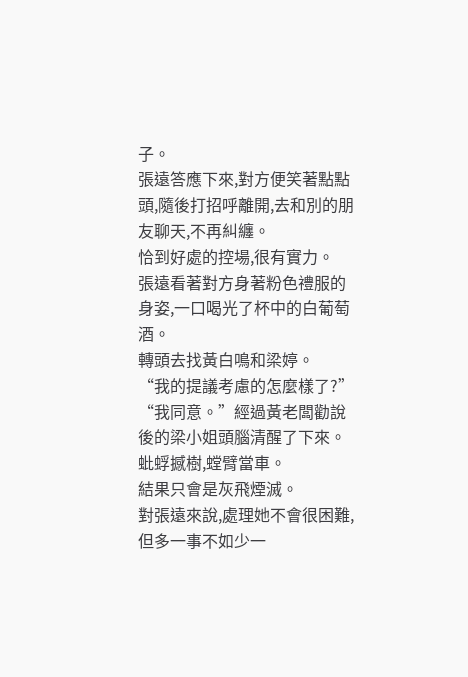子。
張遠答應下來,對方便笑著點點頭,隨後打招呼離開,去和別的朋友聊天,不再糾纏。
恰到好處的控場,很有實力。
張遠看著對方身著粉色禮服的身姿,一口喝光了杯中的白葡萄酒。
轉頭去找黃白鳴和梁婷。
“我的提議考慮的怎麼樣了?”
“我同意。”經過黃老闆勸說後的梁小姐頭腦清醒了下來。
蚍蜉撼樹,螳臂當車。
結果只會是灰飛煙滅。
對張遠來說,處理她不會很困難,但多一事不如少一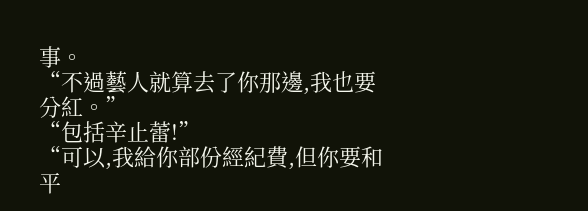事。
“不過藝人就算去了你那邊,我也要分紅。”
“包括辛止蕾!”
“可以,我給你部份經紀費,但你要和平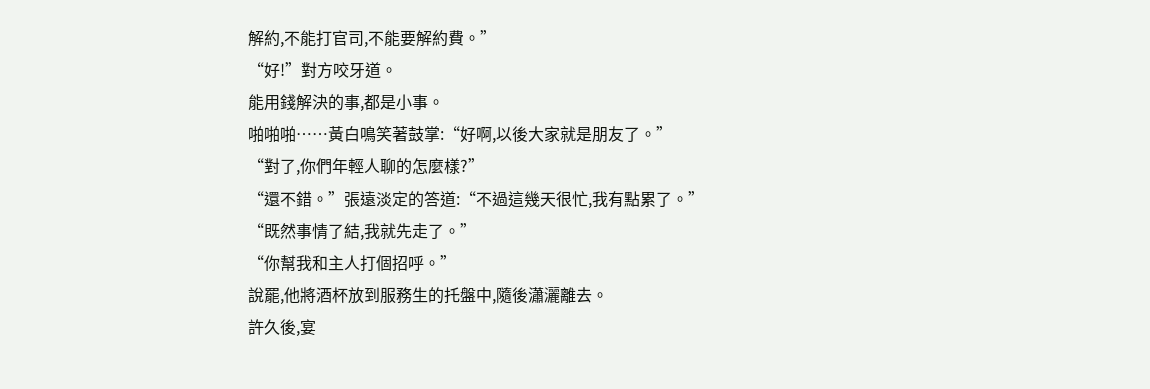解約,不能打官司,不能要解約費。”
“好!”對方咬牙道。
能用錢解決的事,都是小事。
啪啪啪……黃白鳴笑著鼓掌:“好啊,以後大家就是朋友了。”
“對了,你們年輕人聊的怎麼樣?”
“還不錯。”張遠淡定的答道:“不過這幾天很忙,我有點累了。”
“既然事情了結,我就先走了。”
“你幫我和主人打個招呼。”
說罷,他將酒杯放到服務生的托盤中,隨後瀟灑離去。
許久後,宴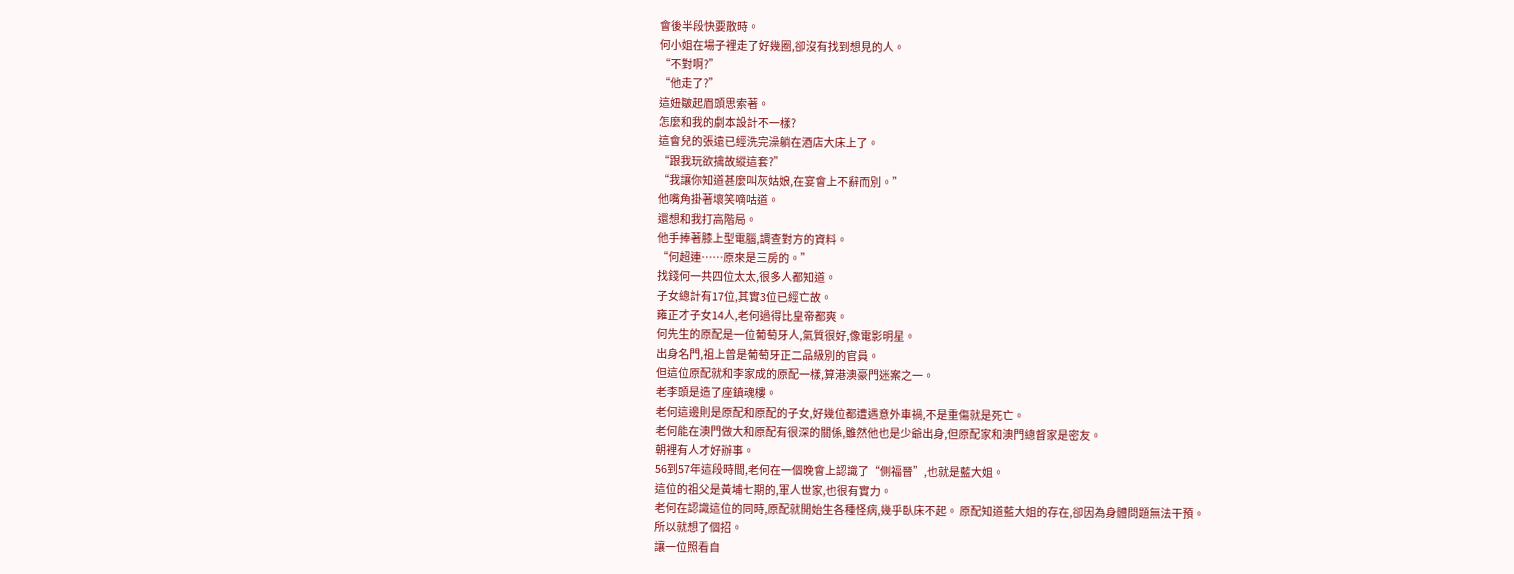會後半段快要散時。
何小姐在場子裡走了好幾圈,卻沒有找到想見的人。
“不對啊?”
“他走了?”
這妞皺起眉頭思索著。
怎麼和我的劇本設計不一樣?
這會兒的張遠已經洗完澡躺在酒店大床上了。
“跟我玩欲擒故縱這套?”
“我讓你知道甚麼叫灰姑娘,在宴會上不辭而別。”
他嘴角掛著壞笑嘀咕道。
還想和我打高階局。
他手捧著膝上型電腦,調查對方的資料。
“何超連……原來是三房的。”
找錢何一共四位太太,很多人都知道。
子女總計有17位,其實3位已經亡故。
雍正才子女14人,老何過得比皇帝都爽。
何先生的原配是一位葡萄牙人,氣質很好,像電影明星。
出身名門,祖上曾是葡萄牙正二品級別的官員。
但這位原配就和李家成的原配一樣,算港澳豪門迷案之一。
老李頭是造了座鎮魂樓。
老何這邊則是原配和原配的子女,好幾位都遭遇意外車禍,不是重傷就是死亡。
老何能在澳門做大和原配有很深的關係,雖然他也是少爺出身,但原配家和澳門總督家是密友。
朝裡有人才好辦事。
56到57年這段時間,老何在一個晚會上認識了“側福晉”,也就是藍大姐。
這位的祖父是黃埔七期的,軍人世家,也很有實力。
老何在認識這位的同時,原配就開始生各種怪病,幾乎臥床不起。 原配知道藍大姐的存在,卻因為身體問題無法干預。
所以就想了個招。
讓一位照看自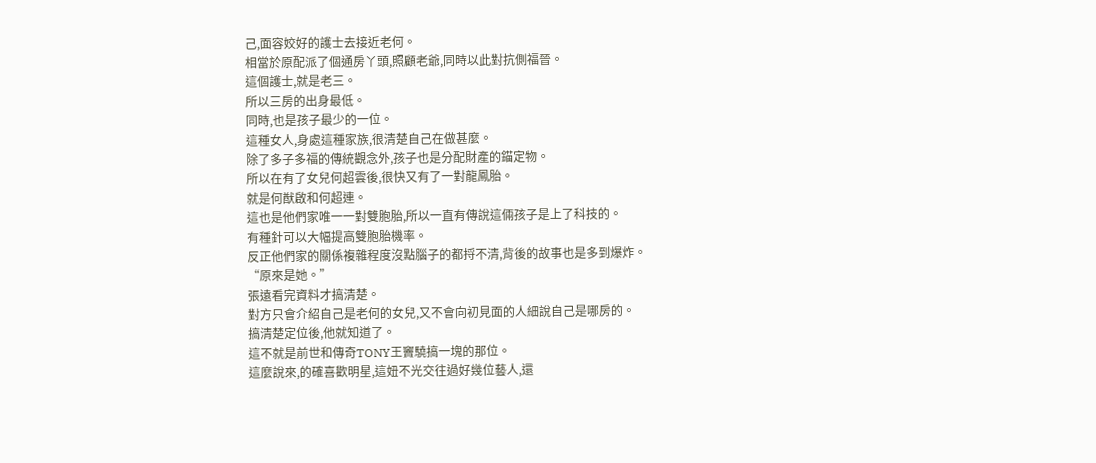己,面容姣好的護士去接近老何。
相當於原配派了個通房丫頭,照顧老爺,同時以此對抗側福晉。
這個護士,就是老三。
所以三房的出身最低。
同時,也是孩子最少的一位。
這種女人,身處這種家族,很清楚自己在做甚麼。
除了多子多福的傳統觀念外,孩子也是分配財產的錨定物。
所以在有了女兒何超雲後,很快又有了一對龍鳳胎。
就是何猷啟和何超連。
這也是他們家唯一一對雙胞胎,所以一直有傳說這倆孩子是上了科技的。
有種針可以大幅提高雙胞胎機率。
反正他們家的關係複雜程度沒點腦子的都捋不清,背後的故事也是多到爆炸。
“原來是她。”
張遠看完資料才搞清楚。
對方只會介紹自己是老何的女兒,又不會向初見面的人細說自己是哪房的。
搞清楚定位後,他就知道了。
這不就是前世和傳奇TONY王竇驍搞一塊的那位。
這麼說來,的確喜歡明星,這妞不光交往過好幾位藝人,還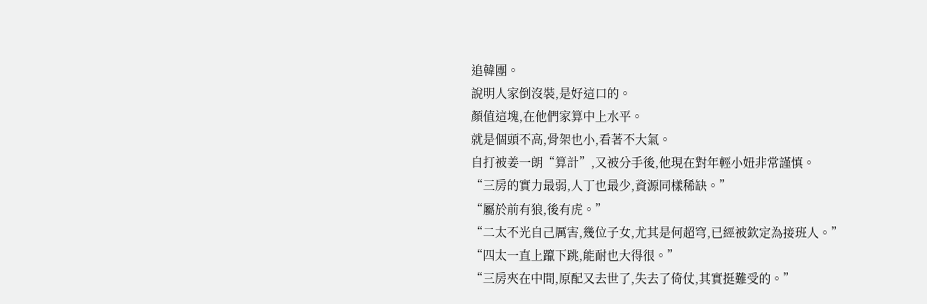追韓團。
說明人家倒沒裝,是好這口的。
顏值這塊,在他們家算中上水平。
就是個頭不高,骨架也小,看著不大氣。
自打被姜一朗“算計”,又被分手後,他現在對年輕小妞非常謹慎。
“三房的實力最弱,人丁也最少,資源同樣稀缺。”
“屬於前有狼,後有虎。”
“二太不光自己厲害,幾位子女,尤其是何超穹,已經被欽定為接班人。”
“四太一直上躥下跳,能耐也大得很。”
“三房夾在中間,原配又去世了,失去了倚仗,其實挺難受的。”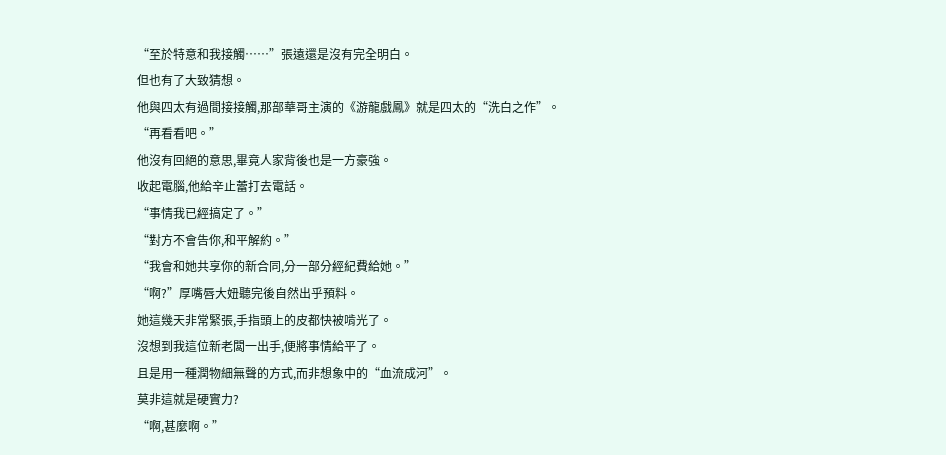“至於特意和我接觸……”張遠還是沒有完全明白。
但也有了大致猜想。
他與四太有過間接接觸,那部華哥主演的《游龍戲鳳》就是四太的“洗白之作”。
“再看看吧。”
他沒有回絕的意思,畢竟人家背後也是一方豪強。
收起電腦,他給辛止蕾打去電話。
“事情我已經搞定了。”
“對方不會告你,和平解約。”
“我會和她共享你的新合同,分一部分經紀費給她。”
“啊?”厚嘴唇大妞聽完後自然出乎預料。
她這幾天非常緊張,手指頭上的皮都快被啃光了。
沒想到我這位新老闆一出手,便將事情給平了。
且是用一種潤物細無聲的方式,而非想象中的“血流成河”。
莫非這就是硬實力?
“啊,甚麼啊。”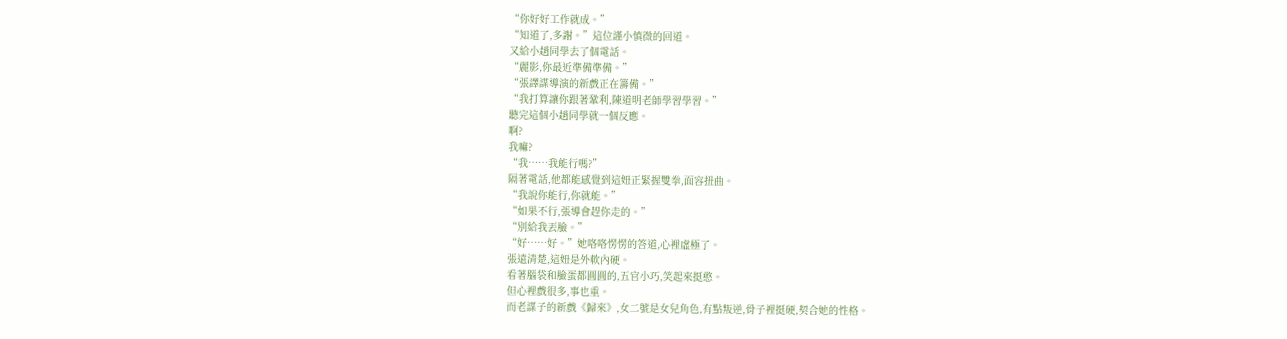“你好好工作就成。”
“知道了,多謝。”這位謹小慎微的回道。
又給小趙同學去了個電話。
“麗影,你最近準備準備。”
“張譯謀導演的新戲正在籌備。”
“我打算讓你跟著鞏利,陳道明老師學習學習。”
聽完這個小趙同學就一個反應。
啊?
我嘛?
“我……我能行嗎?”
隔著電話,他都能感覺到這妞正緊握雙拳,面容扭曲。
“我說你能行,你就能。”
“如果不行,張導會趕你走的。”
“別給我丟臉。”
“好……好。”她咯咯愣愣的答道,心裡虛極了。
張遠清楚,這妞是外軟內硬。
看著腦袋和臉蛋都圓圓的,五官小巧,笑起來挺憨。
但心裡戲很多,事也重。
而老謀子的新戲《歸來》,女二號是女兒角色,有點叛逆,骨子裡挺硬,契合她的性格。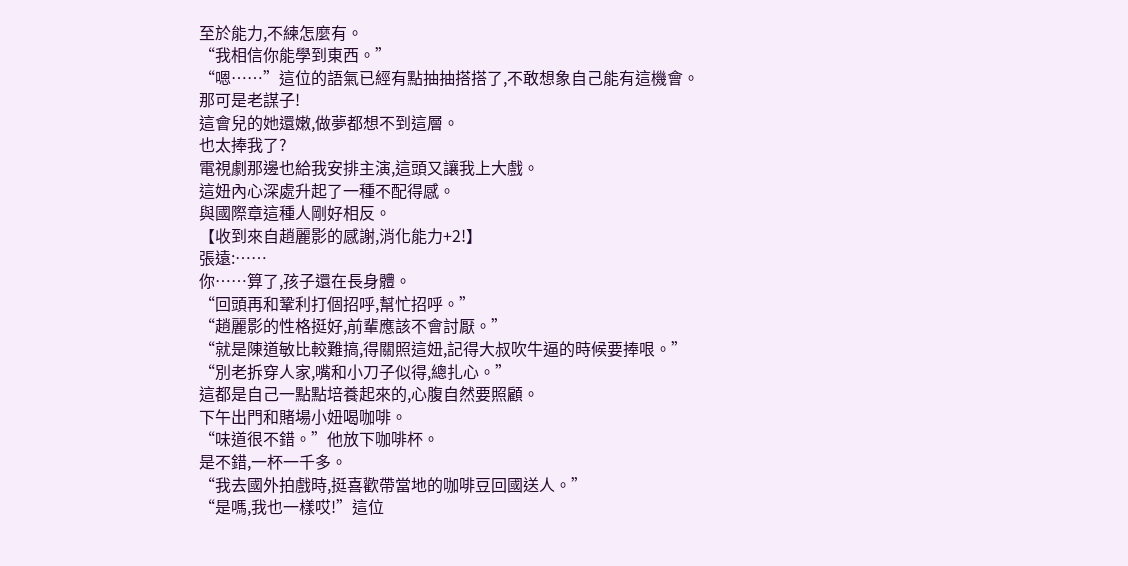至於能力,不練怎麼有。
“我相信你能學到東西。”
“嗯……”這位的語氣已經有點抽抽搭搭了,不敢想象自己能有這機會。
那可是老謀子!
這會兒的她還嫩,做夢都想不到這層。
也太捧我了?
電視劇那邊也給我安排主演,這頭又讓我上大戲。
這妞內心深處升起了一種不配得感。
與國際章這種人剛好相反。
【收到來自趙麗影的感謝,消化能力+2!】
張遠:……
你……算了,孩子還在長身體。
“回頭再和鞏利打個招呼,幫忙招呼。”
“趙麗影的性格挺好,前輩應該不會討厭。”
“就是陳道敏比較難搞,得關照這妞,記得大叔吹牛逼的時候要捧哏。”
“別老拆穿人家,嘴和小刀子似得,總扎心。”
這都是自己一點點培養起來的,心腹自然要照顧。
下午出門和賭場小妞喝咖啡。
“味道很不錯。”他放下咖啡杯。
是不錯,一杯一千多。
“我去國外拍戲時,挺喜歡帶當地的咖啡豆回國送人。”
“是嗎,我也一樣哎!”這位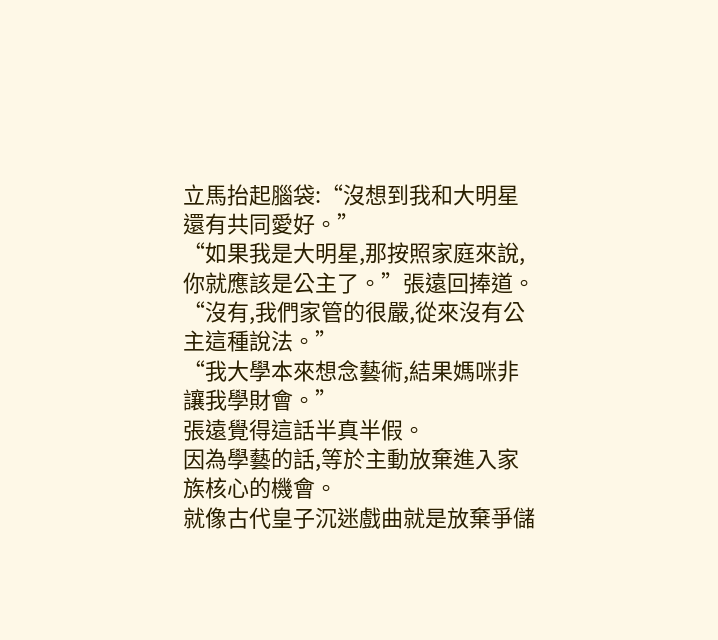立馬抬起腦袋:“沒想到我和大明星還有共同愛好。”
“如果我是大明星,那按照家庭來說,你就應該是公主了。”張遠回捧道。
“沒有,我們家管的很嚴,從來沒有公主這種說法。”
“我大學本來想念藝術,結果媽咪非讓我學財會。”
張遠覺得這話半真半假。
因為學藝的話,等於主動放棄進入家族核心的機會。
就像古代皇子沉迷戲曲就是放棄爭儲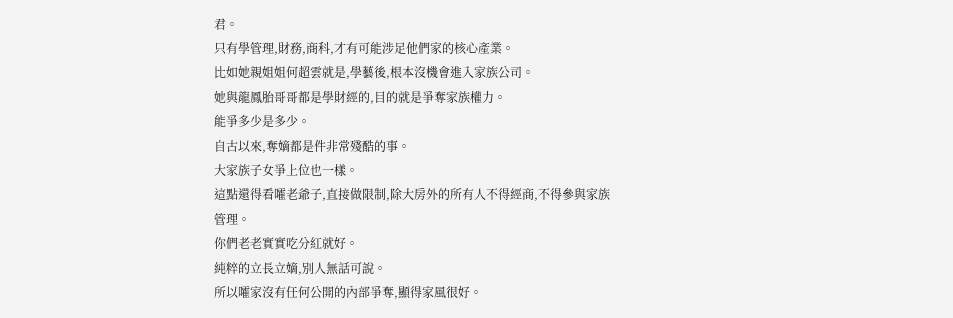君。
只有學管理,財務,商科,才有可能涉足他們家的核心產業。
比如她親姐姐何超雲就是,學藝後,根本沒機會進入家族公司。
她與龍鳳胎哥哥都是學財經的,目的就是爭奪家族權力。
能爭多少是多少。
自古以來,奪嫡都是件非常殘酷的事。
大家族子女爭上位也一樣。
這點還得看嚯老爺子,直接做限制,除大房外的所有人不得經商,不得參與家族管理。
你們老老實實吃分紅就好。
純粹的立長立嫡,別人無話可說。
所以嚯家沒有任何公開的內部爭奪,顯得家風很好。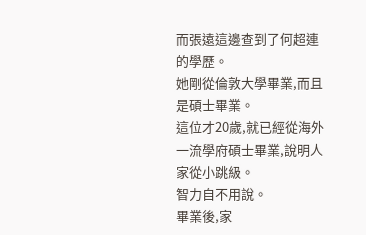而張遠這邊查到了何超連的學歷。
她剛從倫敦大學畢業,而且是碩士畢業。
這位才20歲,就已經從海外一流學府碩士畢業,說明人家從小跳級。
智力自不用說。
畢業後,家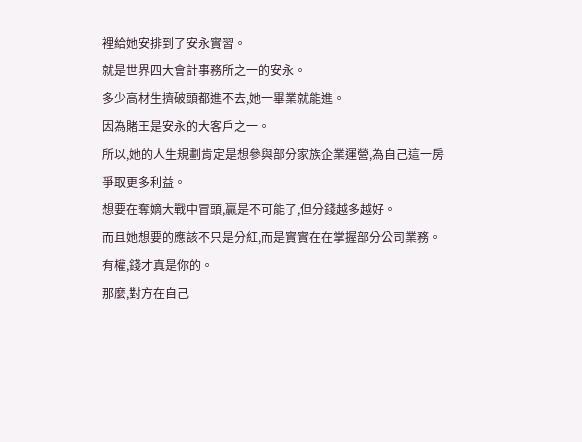裡給她安排到了安永實習。
就是世界四大會計事務所之一的安永。
多少高材生擠破頭都進不去,她一畢業就能進。
因為賭王是安永的大客戶之一。
所以,她的人生規劃肯定是想參與部分家族企業運營,為自己這一房爭取更多利益。
想要在奪嫡大戰中冒頭,贏是不可能了,但分錢越多越好。
而且她想要的應該不只是分紅,而是實實在在掌握部分公司業務。
有權,錢才真是你的。
那麼,對方在自己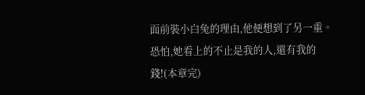面前裝小白兔的理由,他便想到了另一重。
恐怕,她看上的不止是我的人,還有我的錢!(本章完)